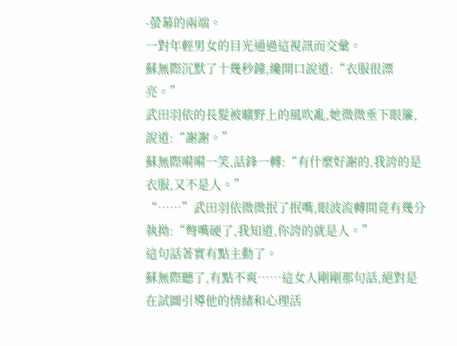-螢幕的兩端。
一對年輕男女的目光通過這視訊而交彙。
蘇無際沉默了十幾秒鐘,纔開口說道:“衣服很漂亮。”
武田羽依的長髮被曠野上的風吹亂,她微微垂下眼簾,說道:“謝謝。”
蘇無際嗬嗬一笑,話鋒一轉:“有什麼好謝的,我誇的是衣服,又不是人。”
“……”武田羽依微微抿了抿嘴,眼波流轉間竟有幾分執拗:“彆嘴硬了,我知道,你誇的就是人。”
這句話著實有點主動了。
蘇無際聽了,有點不爽……這女人剛剛那句話,絕對是在試圖引導他的情緒和心理活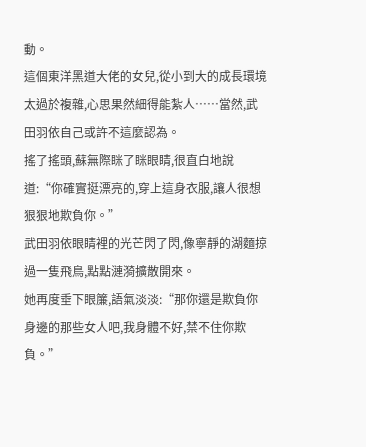動。
這個東洋黑道大佬的女兒,從小到大的成長環境太過於複雜,心思果然細得能紮人……當然,武田羽依自己或許不這麼認為。
搖了搖頭,蘇無際眯了眯眼睛,很直白地說道:“你確實挺漂亮的,穿上這身衣服,讓人很想狠狠地欺負你。”
武田羽依眼睛裡的光芒閃了閃,像寧靜的湖麵掠過一隻飛鳥,點點漣漪擴散開來。
她再度垂下眼簾,語氣淡淡:“那你還是欺負你身邊的那些女人吧,我身體不好,禁不住你欺負。”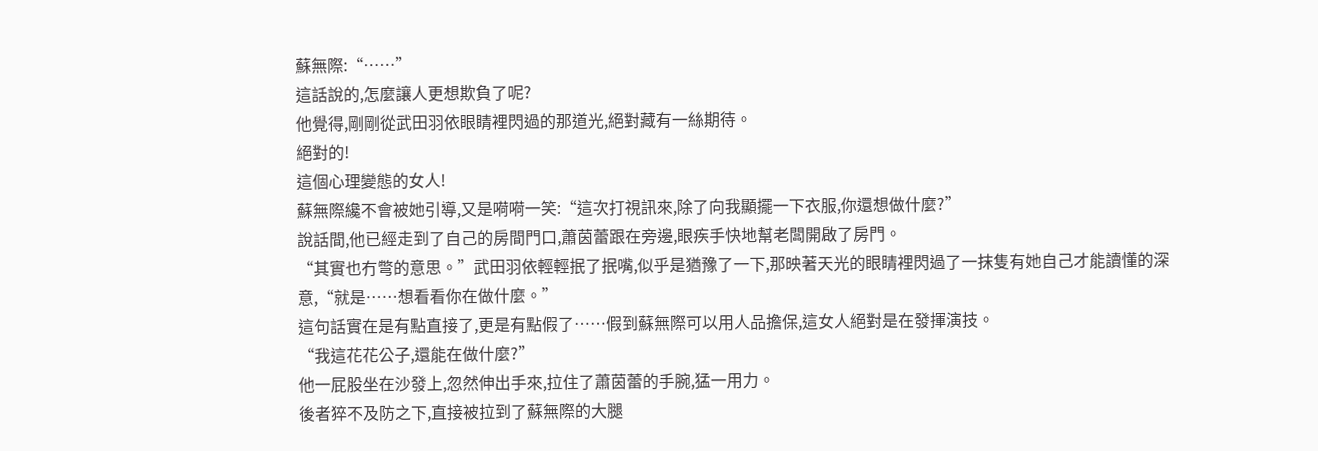蘇無際:“……”
這話說的,怎麼讓人更想欺負了呢?
他覺得,剛剛從武田羽依眼睛裡閃過的那道光,絕對藏有一絲期待。
絕對的!
這個心理變態的女人!
蘇無際纔不會被她引導,又是嗬嗬一笑:“這次打視訊來,除了向我顯擺一下衣服,你還想做什麼?”
說話間,他已經走到了自己的房間門口,蕭茵蕾跟在旁邊,眼疾手快地幫老闆開啟了房門。
“其實也冇彆的意思。”武田羽依輕輕抿了抿嘴,似乎是猶豫了一下,那映著天光的眼睛裡閃過了一抹隻有她自己才能讀懂的深意,“就是……想看看你在做什麼。”
這句話實在是有點直接了,更是有點假了……假到蘇無際可以用人品擔保,這女人絕對是在發揮演技。
“我這花花公子,還能在做什麼?”
他一屁股坐在沙發上,忽然伸出手來,拉住了蕭茵蕾的手腕,猛一用力。
後者猝不及防之下,直接被拉到了蘇無際的大腿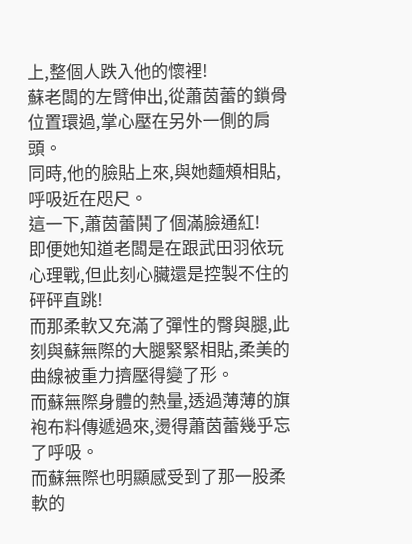上,整個人跌入他的懷裡!
蘇老闆的左臂伸出,從蕭茵蕾的鎖骨位置環過,掌心壓在另外一側的肩頭。
同時,他的臉貼上來,與她麵頰相貼,呼吸近在咫尺。
這一下,蕭茵蕾鬨了個滿臉通紅!
即便她知道老闆是在跟武田羽依玩心理戰,但此刻心臟還是控製不住的砰砰直跳!
而那柔軟又充滿了彈性的臀與腿,此刻與蘇無際的大腿緊緊相貼,柔美的曲線被重力擠壓得變了形。
而蘇無際身體的熱量,透過薄薄的旗袍布料傳遞過來,燙得蕭茵蕾幾乎忘了呼吸。
而蘇無際也明顯感受到了那一股柔軟的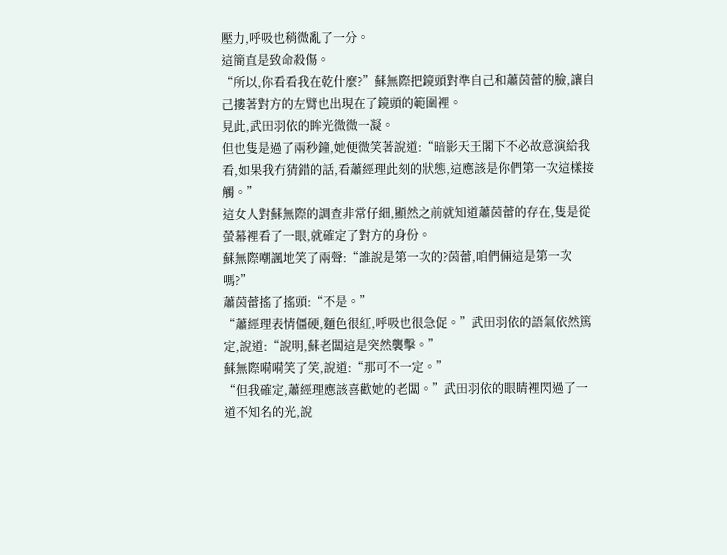壓力,呼吸也稍微亂了一分。
這簡直是致命殺傷。
“所以,你看看我在乾什麼?”蘇無際把鏡頭對準自己和蕭茵蕾的臉,讓自己摟著對方的左臂也出現在了鏡頭的範圍裡。
見此,武田羽依的眸光微微一凝。
但也隻是過了兩秒鐘,她便微笑著說道:“暗影天王閣下不必故意演給我看,如果我冇猜錯的話,看蕭經理此刻的狀態,這應該是你們第一次這樣接觸。”
這女人對蘇無際的調查非常仔細,顯然之前就知道蕭茵蕾的存在,隻是從螢幕裡看了一眼,就確定了對方的身份。
蘇無際嘲諷地笑了兩聲:“誰說是第一次的?茵蕾,咱們倆這是第一次嗎?”
蕭茵蕾搖了搖頭:“不是。”
“蕭經理表情僵硬,麵色很紅,呼吸也很急促。”武田羽依的語氣依然篤定,說道:“說明,蘇老闆這是突然襲擊。”
蘇無際嗬嗬笑了笑,說道:“那可不一定。”
“但我確定,蕭經理應該喜歡她的老闆。”武田羽依的眼睛裡閃過了一道不知名的光,說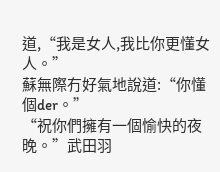道,“我是女人,我比你更懂女人。”
蘇無際冇好氣地說道:“你懂個der。”
“祝你們擁有一個愉快的夜晚。”武田羽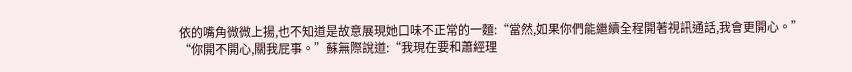依的嘴角微微上揚,也不知道是故意展現她口味不正常的一麵:“當然,如果你們能繼續全程開著視訊通話,我會更開心。”
“你開不開心,關我屁事。”蘇無際說道:“我現在要和蕭經理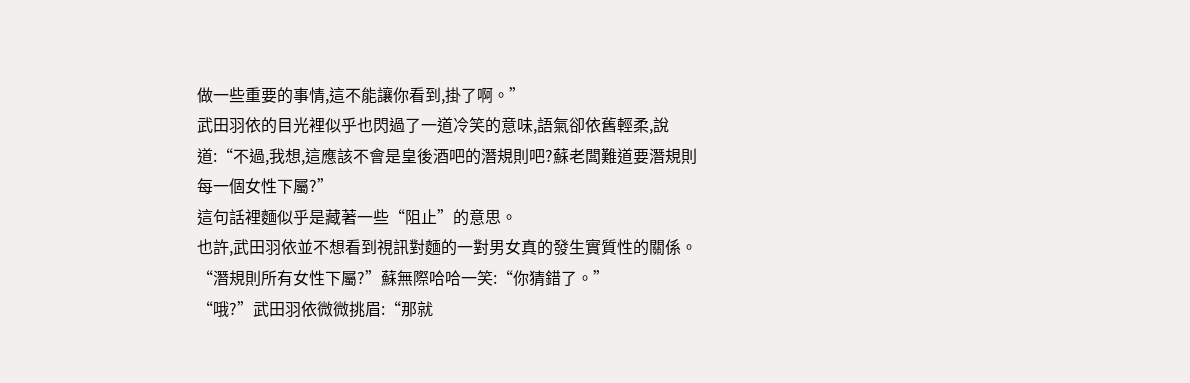做一些重要的事情,這不能讓你看到,掛了啊。”
武田羽依的目光裡似乎也閃過了一道冷笑的意味,語氣卻依舊輕柔,說道:“不過,我想,這應該不會是皇後酒吧的潛規則吧?蘇老闆難道要潛規則每一個女性下屬?”
這句話裡麵似乎是藏著一些“阻止”的意思。
也許,武田羽依並不想看到視訊對麵的一對男女真的發生實質性的關係。
“潛規則所有女性下屬?”蘇無際哈哈一笑:“你猜錯了。”
“哦?”武田羽依微微挑眉:“那就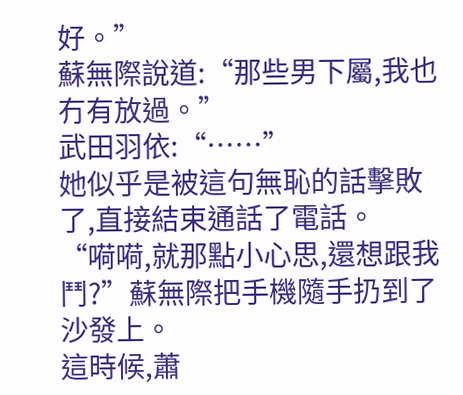好。”
蘇無際說道:“那些男下屬,我也冇有放過。”
武田羽依:“……”
她似乎是被這句無恥的話擊敗了,直接結束通話了電話。
“嗬嗬,就那點小心思,還想跟我鬥?”蘇無際把手機隨手扔到了沙發上。
這時候,蕭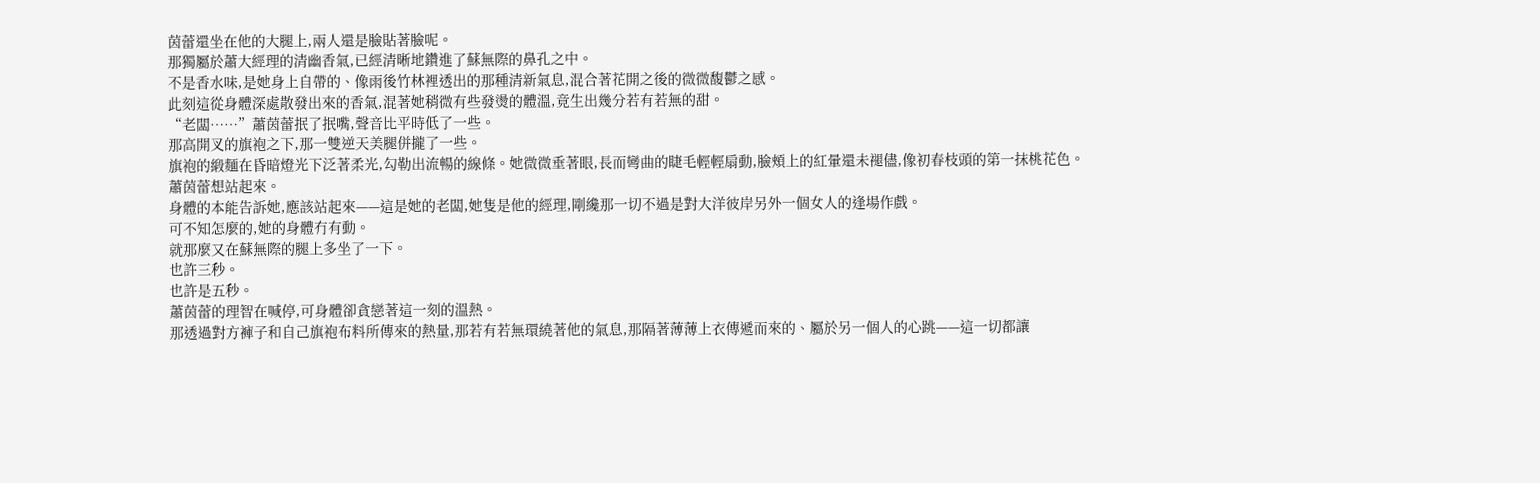茵蕾還坐在他的大腿上,兩人還是臉貼著臉呢。
那獨屬於蕭大經理的清幽香氣,已經清晰地鑽進了蘇無際的鼻孔之中。
不是香水味,是她身上自帶的、像雨後竹林裡透出的那種清新氣息,混合著花開之後的微微馥鬱之感。
此刻這從身體深處散發出來的香氣,混著她稍微有些發燙的體溫,竟生出幾分若有若無的甜。
“老闆……”蕭茵蕾抿了抿嘴,聲音比平時低了一些。
那高開叉的旗袍之下,那一雙逆天美腿併攏了一些。
旗袍的緞麵在昏暗燈光下泛著柔光,勾勒出流暢的線條。她微微垂著眼,長而彎曲的睫毛輕輕扇動,臉頰上的紅暈還未褪儘,像初春枝頭的第一抹桃花色。
蕭茵蕾想站起來。
身體的本能告訴她,應該站起來——這是她的老闆,她隻是他的經理,剛纔那一切不過是對大洋彼岸另外一個女人的逢場作戲。
可不知怎麼的,她的身體冇有動。
就那麼又在蘇無際的腿上多坐了一下。
也許三秒。
也許是五秒。
蕭茵蕾的理智在喊停,可身體卻貪戀著這一刻的溫熱。
那透過對方褲子和自己旗袍布料所傳來的熱量,那若有若無環繞著他的氣息,那隔著薄薄上衣傳遞而來的、屬於另一個人的心跳——這一切都讓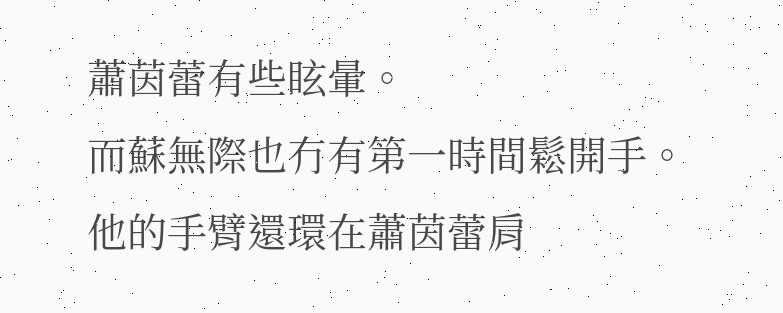蕭茵蕾有些眩暈。
而蘇無際也冇有第一時間鬆開手。
他的手臂還環在蕭茵蕾肩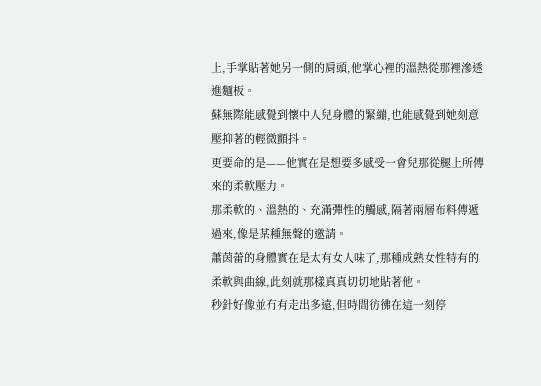上,手掌貼著她另一側的肩頭,他掌心裡的溫熱從那裡滲透進麵板。
蘇無際能感覺到懷中人兒身體的緊繃,也能感覺到她刻意壓抑著的輕微顫抖。
更要命的是——他實在是想要多感受一會兒那從腿上所傳來的柔軟壓力。
那柔軟的、溫熱的、充滿彈性的觸感,隔著兩層布料傳遞過來,像是某種無聲的邀請。
蕭茵蕾的身體實在是太有女人味了,那種成熟女性特有的柔軟與曲線,此刻就那樣真真切切地貼著他。
秒針好像並冇有走出多遠,但時間彷彿在這一刻停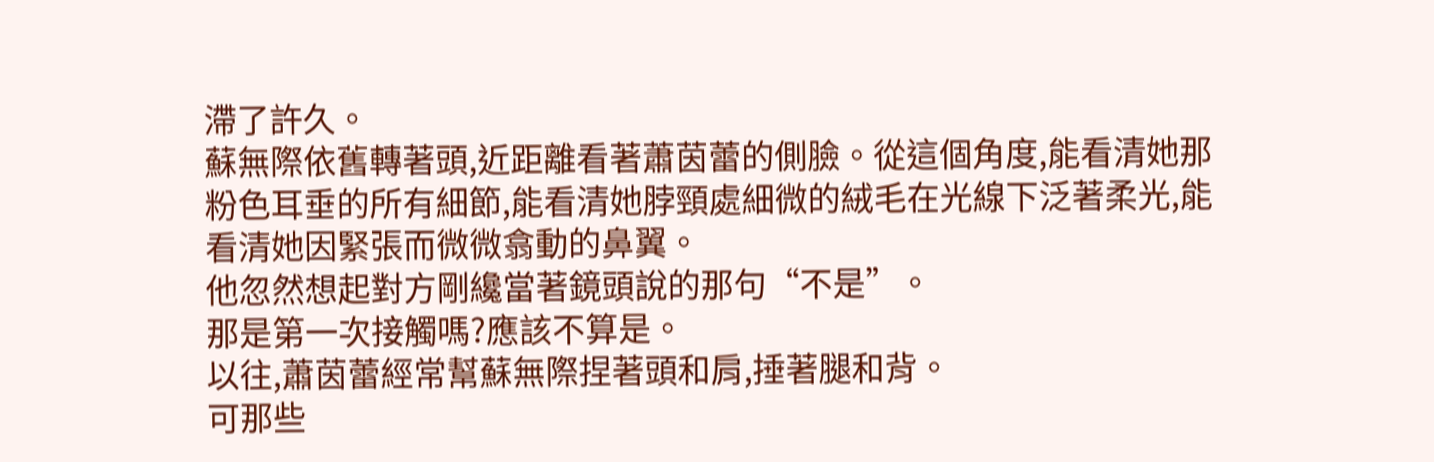滯了許久。
蘇無際依舊轉著頭,近距離看著蕭茵蕾的側臉。從這個角度,能看清她那粉色耳垂的所有細節,能看清她脖頸處細微的絨毛在光線下泛著柔光,能看清她因緊張而微微翕動的鼻翼。
他忽然想起對方剛纔當著鏡頭說的那句“不是”。
那是第一次接觸嗎?應該不算是。
以往,蕭茵蕾經常幫蘇無際捏著頭和肩,捶著腿和背。
可那些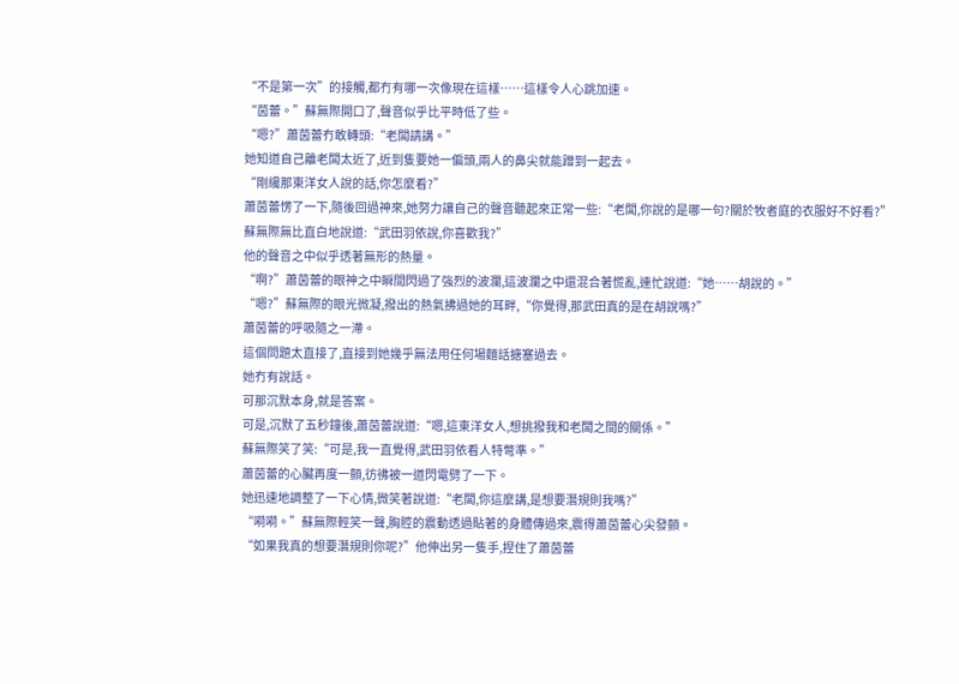“不是第一次”的接觸,都冇有哪一次像現在這樣……這樣令人心跳加速。
“茵蕾。”蘇無際開口了,聲音似乎比平時低了些。
“嗯?”蕭茵蕾冇敢轉頭:“老闆請講。”
她知道自己離老闆太近了,近到隻要她一偏頭,兩人的鼻尖就能蹭到一起去。
“剛纔那東洋女人說的話,你怎麼看?”
蕭茵蕾愣了一下,隨後回過神來,她努力讓自己的聲音聽起來正常一些:“老闆,你說的是哪一句?關於牧者庭的衣服好不好看?”
蘇無際無比直白地說道:“武田羽依說,你喜歡我?”
他的聲音之中似乎透著無形的熱量。
“啊?”蕭茵蕾的眼神之中瞬間閃過了強烈的波瀾,這波瀾之中還混合著慌亂,連忙說道:“她……胡說的。”
“嗯?”蘇無際的眼光微凝,撥出的熱氣拂過她的耳畔,“你覺得,那武田真的是在胡說嗎?”
蕭茵蕾的呼吸隨之一滯。
這個問題太直接了,直接到她幾乎無法用任何場麵話搪塞過去。
她冇有說話。
可那沉默本身,就是答案。
可是,沉默了五秒鐘後,蕭茵蕾說道:“嗯,這東洋女人,想挑撥我和老闆之間的關係。”
蘇無際笑了笑:“可是,我一直覺得,武田羽依看人特彆準。”
蕭茵蕾的心臟再度一顫,彷彿被一道閃電劈了一下。
她迅速地調整了一下心情,微笑著說道:“老闆,你這麼講,是想要潛規則我嗎?”
“嗬嗬。”蘇無際輕笑一聲,胸腔的震動透過貼著的身體傳過來,震得蕭茵蕾心尖發顫。
“如果我真的想要潛規則你呢?”他伸出另一隻手,捏住了蕭茵蕾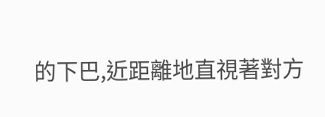的下巴,近距離地直視著對方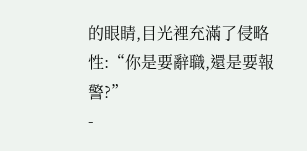的眼睛,目光裡充滿了侵略性:“你是要辭職,還是要報警?”
-